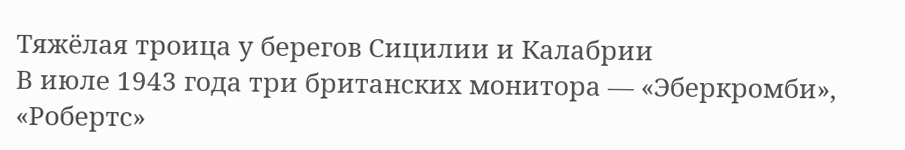Тяжёлая троица у берегов Сицилии и Калабрии
В июле 1943 года три британских монитора — «Эберкромби», «Робертс»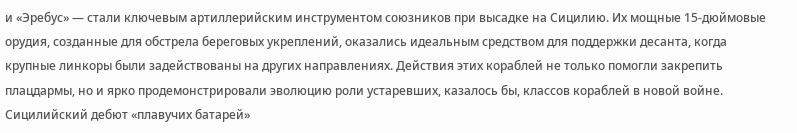и «Эребус» — стали ключевым артиллерийским инструментом союзников при высадке на Сицилию. Их мощные 15-дюймовые орудия, созданные для обстрела береговых укреплений, оказались идеальным средством для поддержки десанта, когда крупные линкоры были задействованы на других направлениях. Действия этих кораблей не только помогли закрепить плацдармы, но и ярко продемонстрировали эволюцию роли устаревших, казалось бы, классов кораблей в новой войне.
Сицилийский дебют «плавучих батарей»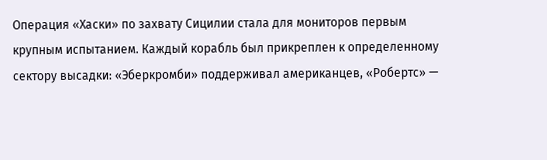Операция «Хаски» по захвату Сицилии стала для мониторов первым крупным испытанием. Каждый корабль был прикреплен к определенному сектору высадки: «Эберкромби» поддерживал американцев, «Робертс» —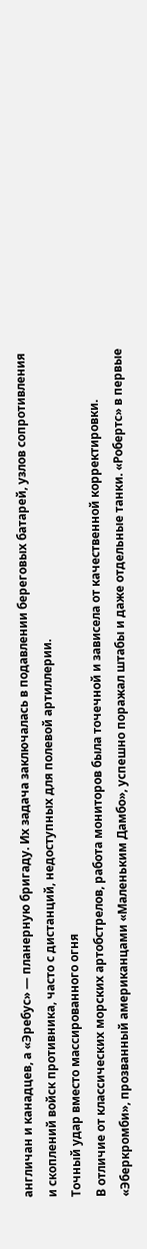англичан и канадцев, а «Эребус» — планерную бригаду. Их задача заключалась в подавлении береговых батарей, узлов сопротивления и скоплений войск противника, часто с дистанций, недоступных для полевой артиллерии.
Точный удар вместо массированного огня
В отличие от классических морских артобстрелов, работа мониторов была точечной и зависела от качественной корректировки. «Эберкромби», прозванный американцами «Маленьким Дамбо», успешно поражал штабы и даже отдельные танки. «Робертс» в первые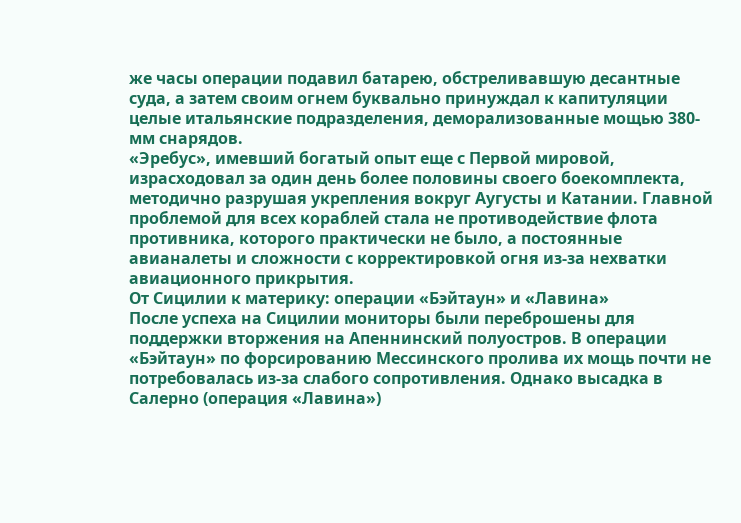же часы операции подавил батарею, обстреливавшую десантные суда, а затем своим огнем буквально принуждал к капитуляции целые итальянские подразделения, деморализованные мощью 380-мм снарядов.
«Эребус», имевший богатый опыт еще с Первой мировой, израсходовал за один день более половины своего боекомплекта, методично разрушая укрепления вокруг Аугусты и Катании. Главной проблемой для всех кораблей стала не противодействие флота противника, которого практически не было, а постоянные авианалеты и сложности с корректировкой огня из-за нехватки авиационного прикрытия.
От Сицилии к материку: операции «Бэйтаун» и «Лавина»
После успеха на Сицилии мониторы были переброшены для поддержки вторжения на Апеннинский полуостров. В операции «Бэйтаун» по форсированию Мессинского пролива их мощь почти не потребовалась из-за слабого сопротивления. Однако высадка в Салерно (операция «Лавина»)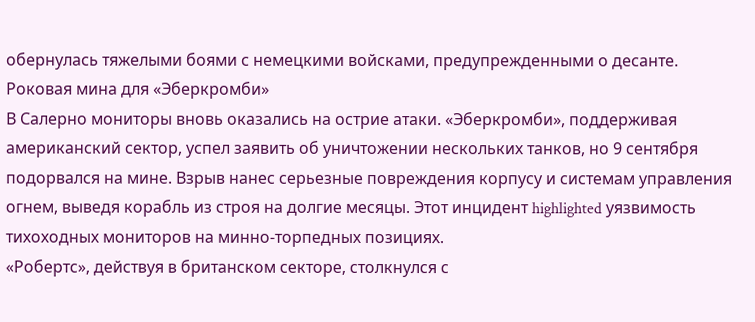обернулась тяжелыми боями с немецкими войсками, предупрежденными о десанте.
Роковая мина для «Эберкромби»
В Салерно мониторы вновь оказались на острие атаки. «Эберкромби», поддерживая американский сектор, успел заявить об уничтожении нескольких танков, но 9 сентября подорвался на мине. Взрыв нанес серьезные повреждения корпусу и системам управления огнем, выведя корабль из строя на долгие месяцы. Этот инцидент highlighted уязвимость тихоходных мониторов на минно-торпедных позициях.
«Робертс», действуя в британском секторе, столкнулся с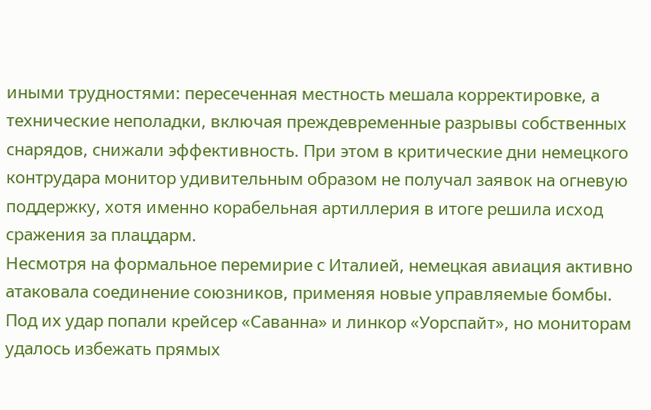иными трудностями: пересеченная местность мешала корректировке, а технические неполадки, включая преждевременные разрывы собственных снарядов, снижали эффективность. При этом в критические дни немецкого контрудара монитор удивительным образом не получал заявок на огневую поддержку, хотя именно корабельная артиллерия в итоге решила исход сражения за плацдарм.
Несмотря на формальное перемирие с Италией, немецкая авиация активно атаковала соединение союзников, применяя новые управляемые бомбы. Под их удар попали крейсер «Саванна» и линкор «Уорспайт», но мониторам удалось избежать прямых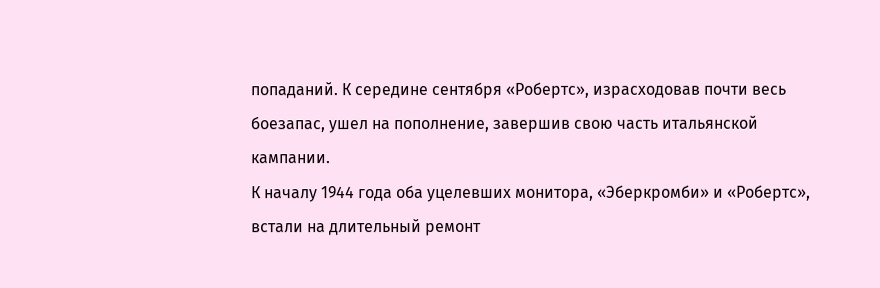попаданий. К середине сентября «Робертс», израсходовав почти весь боезапас, ушел на пополнение, завершив свою часть итальянской кампании.
К началу 1944 года оба уцелевших монитора, «Эберкромби» и «Робертс», встали на длительный ремонт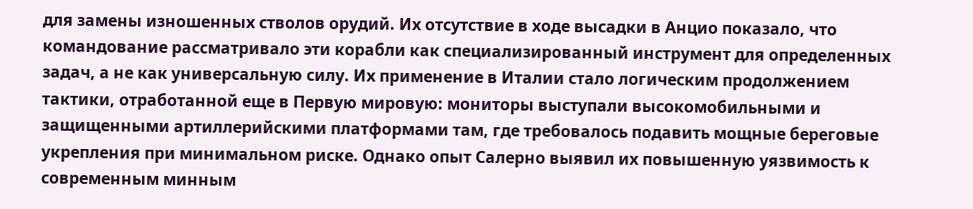для замены изношенных стволов орудий. Их отсутствие в ходе высадки в Анцио показало, что командование рассматривало эти корабли как специализированный инструмент для определенных задач, а не как универсальную силу. Их применение в Италии стало логическим продолжением тактики, отработанной еще в Первую мировую: мониторы выступали высокомобильными и защищенными артиллерийскими платформами там, где требовалось подавить мощные береговые укрепления при минимальном риске. Однако опыт Салерно выявил их повышенную уязвимость к современным минным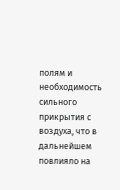полям и необходимость сильного прикрытия с воздуха, что в дальнейшем повлияло на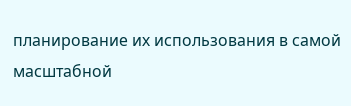планирование их использования в самой масштабной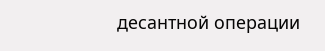десантной операции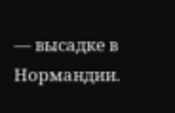— высадке в Нормандии.